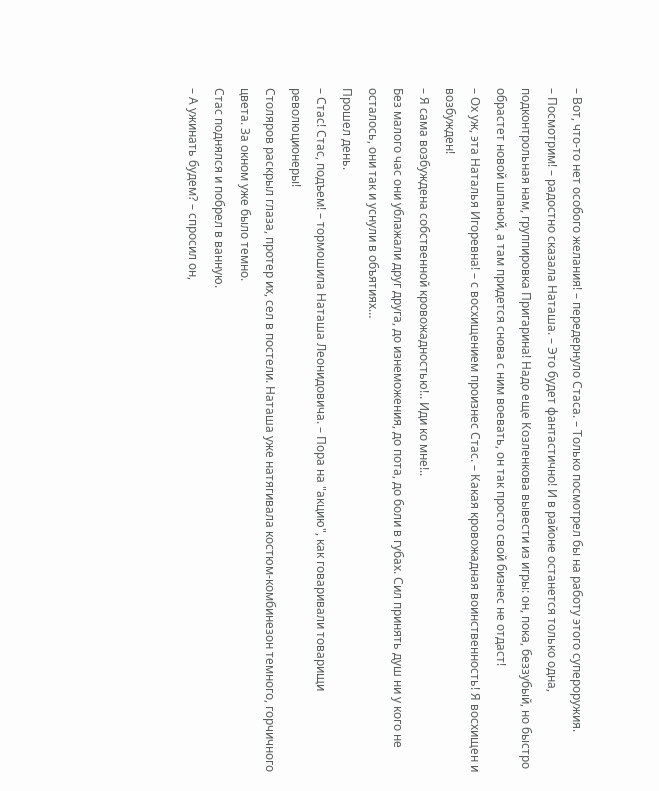– Вот, что-то нет особого желания! – передернуло Стаса. – Только посмотрел бы на работу этого супероружия.
– Посмотрим! – радостно сказала Наташа. – Это будет фантастично! И в районе останется только одна, подконтрольная нам, группировка Пригарина! Надо еще Козленкова вывести из игры: он, пока, беззубый, но быстро обрастет новой шпаной, а там придется снова с ним воевать, он так просто свой бизнес не отдаст!
– Ох уж, эта Наталья Игоревна! – с восхищением произнес Стас. – Какая кровожадная воинственность! Я восхищен и возбужден!
– Я сама возбуждена собственной кровожадностью!.. Иди ко мне!..
Без малого час они ублажали друг друга, до изнеможения, до пота, до боли в губах. Сил принять душ ни у кого не осталось, они так и уснули в объятиях…
Прошел день.
– Стас! Стас, подъем! – тормошила Наташа Леонидовича. – Пора на "акцию", как говаривали товарищи революционеры!
Столяров раскрыл глаза, протер их, сел в постели. Наташа уже натягивала костюм-комбинезон темного, горчичного цвета. За окном уже было темно.
Стас поднялся и побрел в ванную.
– А ужинать будем? – спросил он,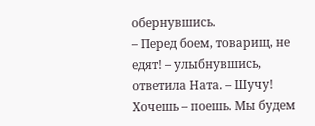обернувшись.
– Перед боем, товарищ, не едят! – улыбнувшись, ответила Ната. – Шучу! Хочешь – поешь. Мы будем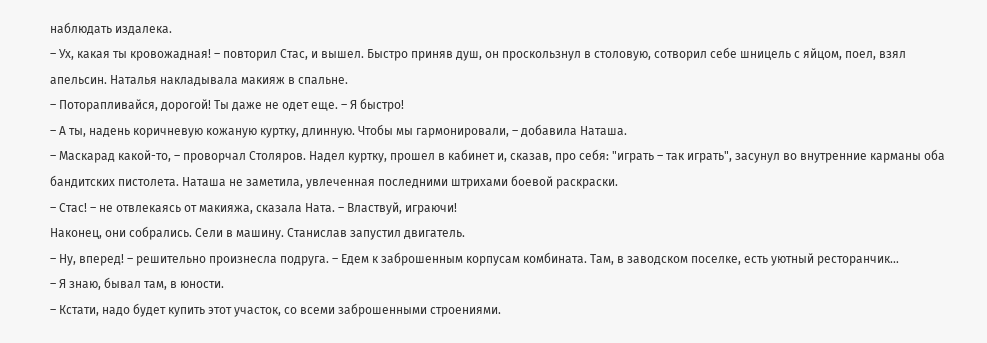наблюдать издалека.
– Ух, какая ты кровожадная! – повторил Стас, и вышел. Быстро приняв душ, он проскользнул в столовую, сотворил себе шницель с яйцом, поел, взял апельсин. Наталья накладывала макияж в спальне.
– Поторапливайся, дорогой! Ты даже не одет еще. – Я быстро!
– А ты, надень коричневую кожаную куртку, длинную. Чтобы мы гармонировали, – добавила Наташа.
– Маскарад какой-то, – проворчал Столяров. Надел куртку, прошел в кабинет и, сказав, про себя: "играть – так играть", засунул во внутренние карманы оба бандитских пистолета. Наташа не заметила, увлеченная последними штрихами боевой раскраски.
– Стас! – не отвлекаясь от макияжа, сказала Ната. – Властвуй, играючи!
Наконец, они собрались. Сели в машину. Станислав запустил двигатель.
– Ну, вперед! – решительно произнесла подруга. – Едем к заброшенным корпусам комбината. Там, в заводском поселке, есть уютный ресторанчик…
– Я знаю, бывал там, в юности.
– Кстати, надо будет купить этот участок, со всеми заброшенными строениями.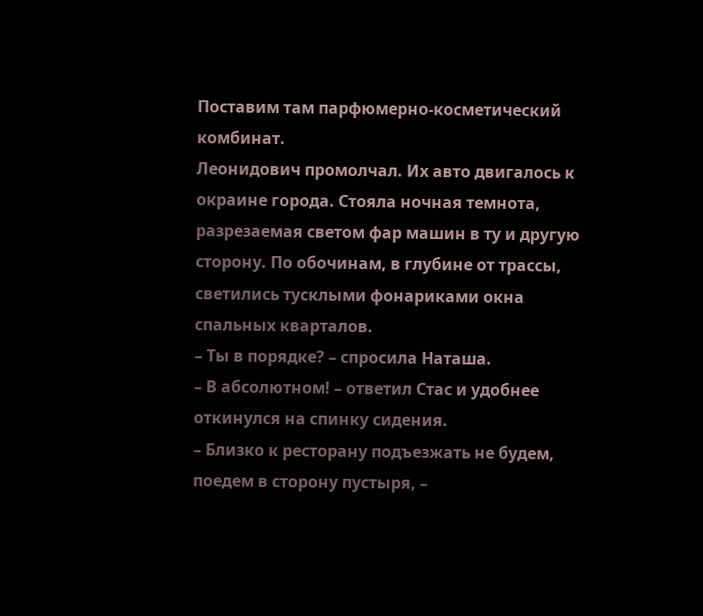Поставим там парфюмерно-косметический комбинат.
Леонидович промолчал. Их авто двигалось к окраине города. Стояла ночная темнота, разрезаемая светом фар машин в ту и другую сторону. По обочинам, в глубине от трассы, светились тусклыми фонариками окна спальных кварталов.
– Ты в порядке? – спросила Наташа.
– В абсолютном! – ответил Стас и удобнее откинулся на спинку сидения.
– Близко к ресторану подъезжать не будем, поедем в сторону пустыря, –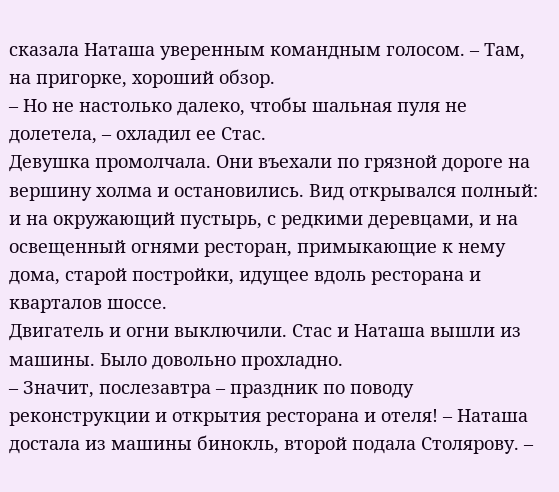сказала Наташа уверенным командным голосом. – Там, на пригорке, хороший обзор.
– Но не настолько далеко, чтобы шальная пуля не долетела, – охладил ее Стас.
Девушка промолчала. Они въехали по грязной дороге на вершину холма и остановились. Вид открывался полный: и на окружающий пустырь, с редкими деревцами, и на освещенный огнями ресторан, примыкающие к нему дома, старой постройки, идущее вдоль ресторана и кварталов шоссе.
Двигатель и огни выключили. Стас и Наташа вышли из машины. Было довольно прохладно.
– Значит, послезавтра – праздник по поводу реконструкции и открытия ресторана и отеля! – Наташа достала из машины бинокль, второй подала Столярову. –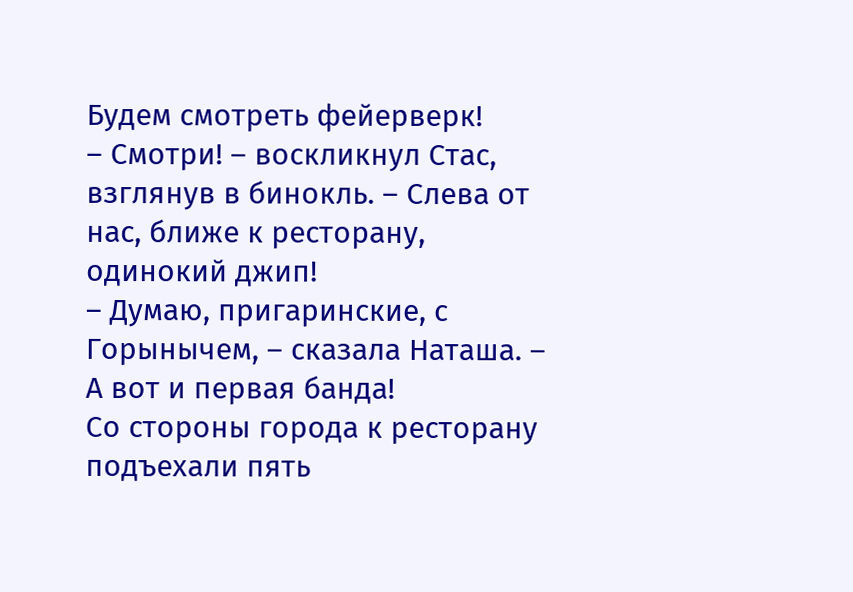Будем смотреть фейерверк!
– Смотри! – воскликнул Стас, взглянув в бинокль. – Слева от нас, ближе к ресторану, одинокий джип!
– Думаю, пригаринские, с Горынычем, – сказала Наташа. – А вот и первая банда!
Со стороны города к ресторану подъехали пять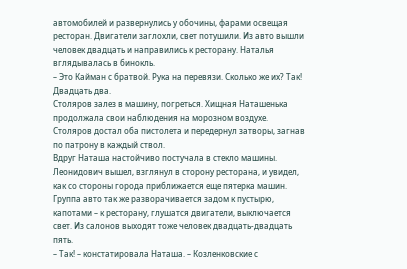автомобилей и развернулись у обочины, фарами освещая ресторан. Двигатели заглохли, свет потушили. Из авто вышли человек двадцать и направились к ресторану. Наталья вглядывалась в бинокль.
– Это Кайман с братвой. Рука на перевязи. Сколько же их? Так! Двадцать два.
Столяров залез в машину, погреться. Хищная Наташенька продолжала свои наблюдения на морозном воздухе. Столяров достал оба пистолета и передернул затворы, загнав по патрону в каждый ствол.
Вдруг Наташа настойчиво постучала в стекло машины. Леонидович вышел, взглянул в сторону ресторана, и увидел, как со стороны города приближается еще пятерка машин. Группа авто так же разворачивается задом к пустырю, капотами – к ресторану, глушатся двигатели, выключается свет. Из салонов выходят тоже человек двадцать-двадцать пять.
– Так! – констатировала Наташа. – Козленковские с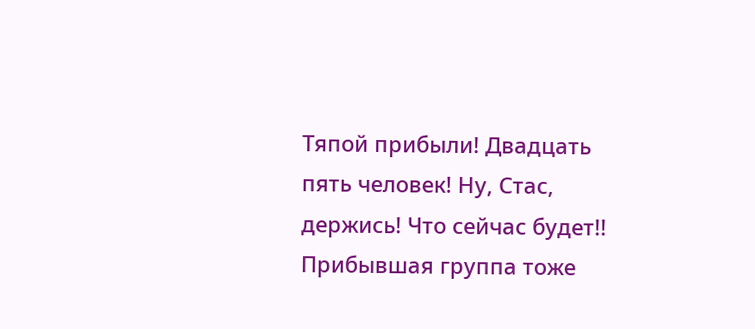Тяпой прибыли! Двадцать пять человек! Ну, Стас, держись! Что сейчас будет!!
Прибывшая группа тоже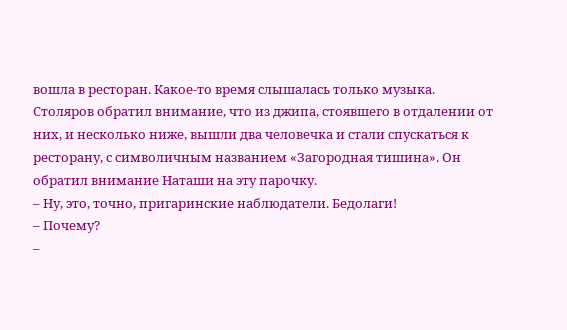вошла в ресторан. Какое-то время слышалась только музыка.
Столяров обратил внимание, что из джипа, стоявшего в отдалении от них, и несколько ниже, вышли два человечка и стали спускаться к ресторану, с символичным названием «Загородная тишина». Он обратил внимание Наташи на эту парочку.
– Ну, это, точно, пригаринские наблюдатели. Бедолаги!
– Почему?
–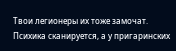Твои легионеры их тоже замочат. Психика сканируется, а у пригаринских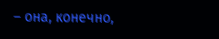– она, конечно,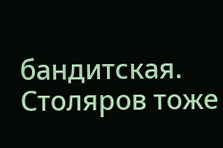бандитская.
Столяров тоже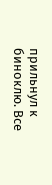прильнул к биноклю. Все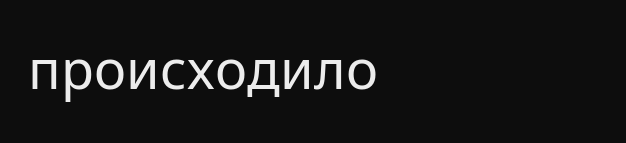происходило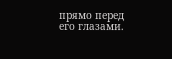прямо перед его глазами.